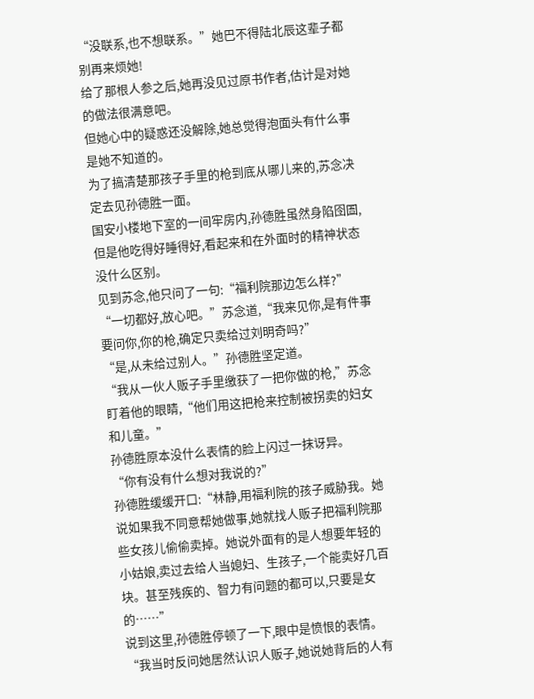“没联系,也不想联系。”她巴不得陆北辰这辈子都别再来烦她!
给了那根人参之后,她再没见过原书作者,估计是对她的做法很满意吧。
但她心中的疑惑还没解除,她总觉得泡面头有什么事是她不知道的。
为了搞清楚那孩子手里的枪到底从哪儿来的,苏念决定去见孙德胜一面。
国安小楼地下室的一间牢房内,孙德胜虽然身陷囹圄,但是他吃得好睡得好,看起来和在外面时的精神状态没什么区别。
见到苏念,他只问了一句:“福利院那边怎么样?”
“一切都好,放心吧。”苏念道,“我来见你,是有件事要问你,你的枪,确定只卖给过刘明奇吗?”
“是,从未给过别人。”孙德胜坚定道。
“我从一伙人贩子手里缴获了一把你做的枪,”苏念盯着他的眼睛,“他们用这把枪来控制被拐卖的妇女和儿童。”
孙德胜原本没什么表情的脸上闪过一抹讶异。
“你有没有什么想对我说的?”
孙德胜缓缓开口:“林静,用福利院的孩子威胁我。她说如果我不同意帮她做事,她就找人贩子把福利院那些女孩儿偷偷卖掉。她说外面有的是人想要年轻的小姑娘,卖过去给人当媳妇、生孩子,一个能卖好几百块。甚至残疾的、智力有问题的都可以,只要是女的……”
说到这里,孙德胜停顿了一下,眼中是愤恨的表情。
“我当时反问她居然认识人贩子,她说她背后的人有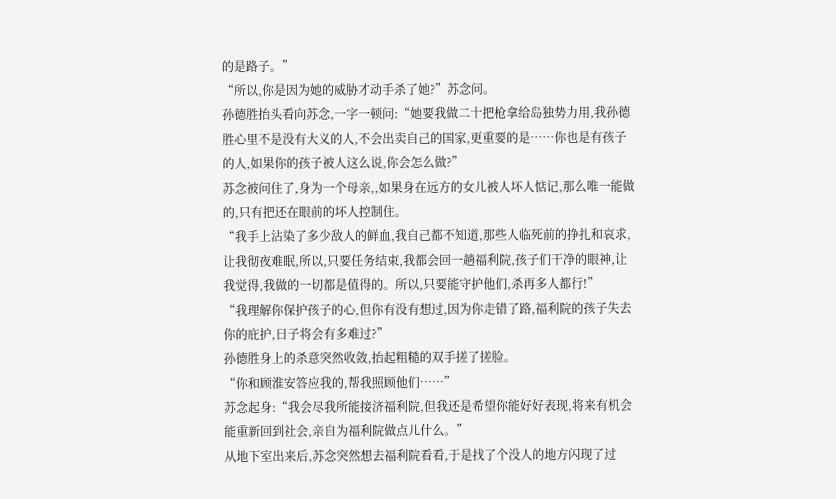的是路子。”
“所以,你是因为她的威胁才动手杀了她?”苏念问。
孙德胜抬头看向苏念,一字一顿问:“她要我做二十把枪拿给岛独势力用,我孙德胜心里不是没有大义的人,不会出卖自己的国家,更重要的是……你也是有孩子的人,如果你的孩子被人这么说,你会怎么做?”
苏念被问住了,身为一个母亲,,如果身在远方的女儿被人坏人惦记,那么唯一能做的,只有把还在眼前的坏人控制住。
“我手上沾染了多少敌人的鲜血,我自己都不知道,那些人临死前的挣扎和哀求,让我彻夜难眠,所以,只要任务结束,我都会回一趟福利院,孩子们干净的眼神,让我觉得,我做的一切都是值得的。所以,只要能守护他们,杀再多人都行!”
“我理解你保护孩子的心,但你有没有想过,因为你走错了路,福利院的孩子失去你的庇护,日子将会有多难过?”
孙德胜身上的杀意突然收敛,抬起粗糙的双手搓了搓脸。
“你和顾淮安答应我的,帮我照顾他们……”
苏念起身:“我会尽我所能接济福利院,但我还是希望你能好好表现,将来有机会能重新回到社会,亲自为福利院做点儿什么。”
从地下室出来后,苏念突然想去福利院看看,于是找了个没人的地方闪现了过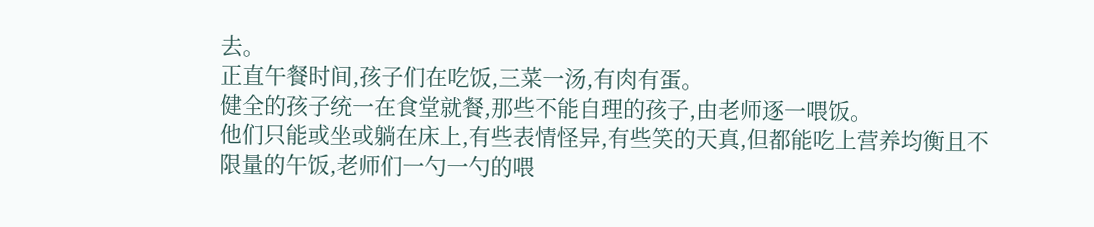去。
正直午餐时间,孩子们在吃饭,三菜一汤,有肉有蛋。
健全的孩子统一在食堂就餐,那些不能自理的孩子,由老师逐一喂饭。
他们只能或坐或躺在床上,有些表情怪异,有些笑的天真,但都能吃上营养均衡且不限量的午饭,老师们一勺一勺的喂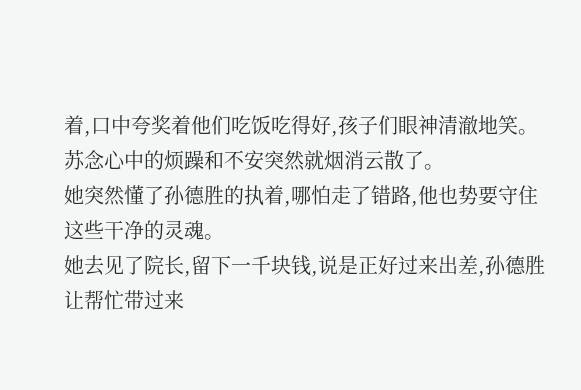着,口中夸奖着他们吃饭吃得好,孩子们眼神清澈地笑。
苏念心中的烦躁和不安突然就烟消云散了。
她突然懂了孙德胜的执着,哪怕走了错路,他也势要守住这些干净的灵魂。
她去见了院长,留下一千块钱,说是正好过来出差,孙德胜让帮忙带过来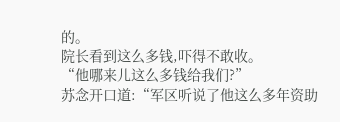的。
院长看到这么多钱,吓得不敢收。
“他哪来儿这么多钱给我们?”
苏念开口道:“军区听说了他这么多年资助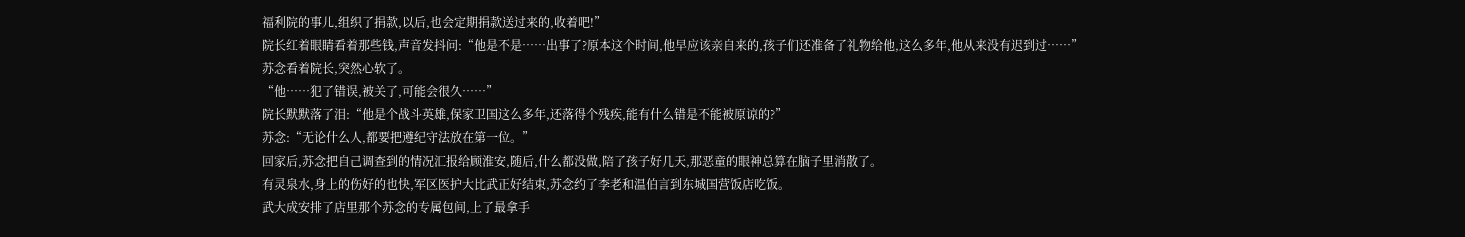福利院的事儿,组织了捐款,以后,也会定期捐款送过来的,收着吧!”
院长红着眼睛看着那些钱,声音发抖问:“他是不是……出事了?原本这个时间,他早应该亲自来的,孩子们还准备了礼物给他,这么多年,他从来没有迟到过……”
苏念看着院长,突然心软了。
“他……犯了错误,被关了,可能会很久……”
院长默默落了泪:“他是个战斗英雄,保家卫国这么多年,还落得个残疾,能有什么错是不能被原谅的?”
苏念:“无论什么人,都要把遵纪守法放在第一位。”
回家后,苏念把自己调查到的情况汇报给顾淮安,随后,什么都没做,陪了孩子好几天,那恶童的眼神总算在脑子里消散了。
有灵泉水,身上的伤好的也快,军区医护大比武正好结束,苏念约了李老和温伯言到东城国营饭店吃饭。
武大成安排了店里那个苏念的专属包间,上了最拿手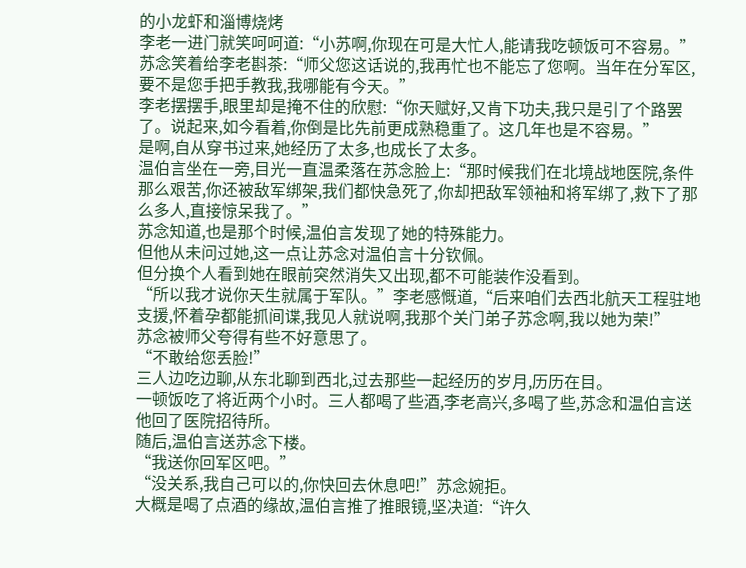的小龙虾和淄博烧烤
李老一进门就笑呵呵道:“小苏啊,你现在可是大忙人,能请我吃顿饭可不容易。”
苏念笑着给李老斟茶:“师父您这话说的,我再忙也不能忘了您啊。当年在分军区,要不是您手把手教我,我哪能有今天。”
李老摆摆手,眼里却是掩不住的欣慰:“你天赋好,又肯下功夫,我只是引了个路罢了。说起来,如今看着,你倒是比先前更成熟稳重了。这几年也是不容易。”
是啊,自从穿书过来,她经历了太多,也成长了太多。
温伯言坐在一旁,目光一直温柔落在苏念脸上:“那时候我们在北境战地医院,条件那么艰苦,你还被敌军绑架,我们都快急死了,你却把敌军领袖和将军绑了,救下了那么多人,直接惊呆我了。”
苏念知道,也是那个时候,温伯言发现了她的特殊能力。
但他从未问过她,这一点让苏念对温伯言十分钦佩。
但分换个人看到她在眼前突然消失又出现,都不可能装作没看到。
“所以我才说你天生就属于军队。”李老感慨道,“后来咱们去西北航天工程驻地支援,怀着孕都能抓间谍,我见人就说啊,我那个关门弟子苏念啊,我以她为荣!”
苏念被师父夸得有些不好意思了。
“不敢给您丢脸!”
三人边吃边聊,从东北聊到西北,过去那些一起经历的岁月,历历在目。
一顿饭吃了将近两个小时。三人都喝了些酒,李老高兴,多喝了些,苏念和温伯言送他回了医院招待所。
随后,温伯言送苏念下楼。
“我送你回军区吧。”
“没关系,我自己可以的,你快回去休息吧!”苏念婉拒。
大概是喝了点酒的缘故,温伯言推了推眼镜,坚决道:“许久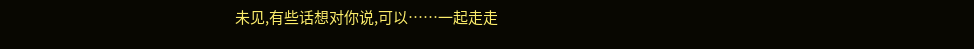未见,有些话想对你说,可以……一起走走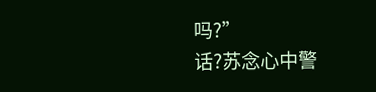吗?”
话?苏念心中警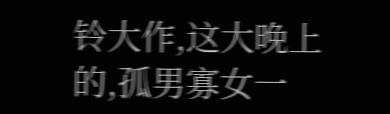铃大作,这大晚上的,孤男寡女一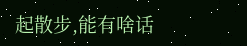起散步,能有啥话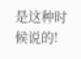是这种时候说的!